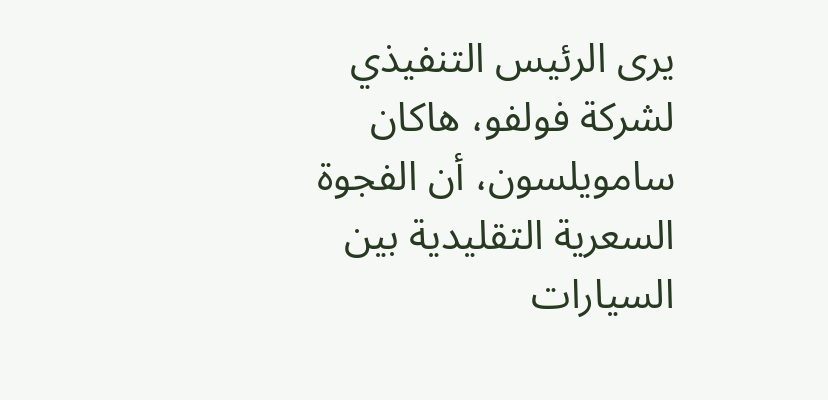يرى الرئيس التنفيذي لشركة فولفو، هاكان سامويلسون، أن الفجوة السعرية التقليدية بين السيارات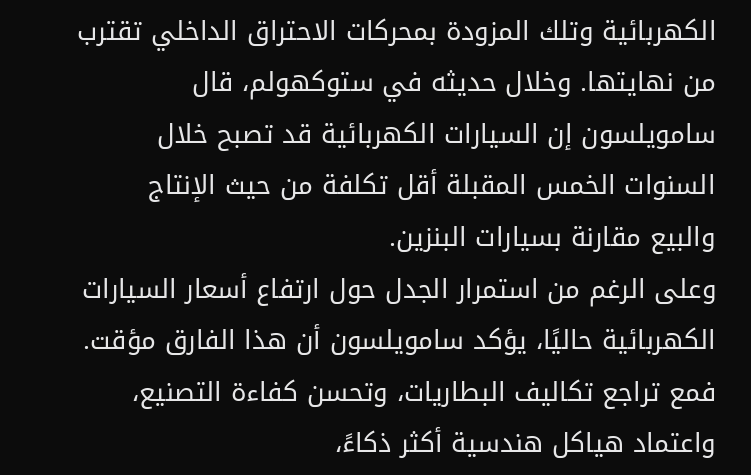الكهربائية وتلك المزودة بمحركات الاحتراق الداخلي تقترب من نهايتها. وخلال حديثه في ستوكهولم، قال سامويلسون إن السيارات الكهربائية قد تصبح خلال السنوات الخمس المقبلة أقل تكلفة من حيث الإنتاج والبيع مقارنة بسيارات البنزين.
وعلى الرغم من استمرار الجدل حول ارتفاع أسعار السيارات الكهربائية حاليًا، يؤكد سامويلسون أن هذا الفارق مؤقت. فمع تراجع تكاليف البطاريات، وتحسن كفاءة التصنيع، واعتماد هياكل هندسية أكثر ذكاءً،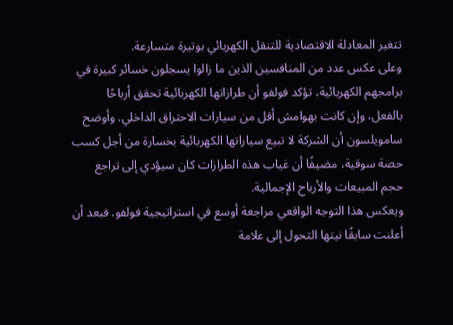تتغير المعادلة الاقتصادية للتنقل الكهربائي بوتيرة متسارعة.
وعلى عكس عدد من المنافسين الذين ما زالوا يسجلون خسائر كبيرة في برامجهم الكهربائية، تؤكد فولفو أن طرازاتها الكهربائية تحقق أرباحًا بالفعل، وإن كانت بهوامش أقل من سيارات الاحتراق الداخلي. وأوضح سامويلسون أن الشركة لا تبيع سياراتها الكهربائية بخسارة من أجل كسب حصة سوقية، مضيفًا أن غياب هذه الطرازات كان سيؤدي إلى تراجع حجم المبيعات والأرباح الإجمالية.
ويعكس هذا التوجه الواقعي مراجعة أوسع في استراتيجية فولفو. فبعد أن أعلنت سابقًا نيتها التحول إلى علامة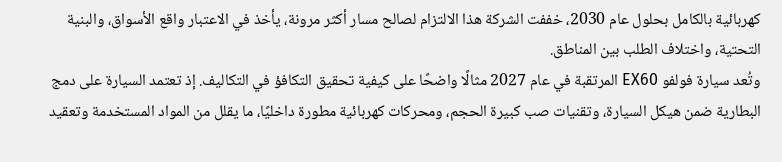كهربائية بالكامل بحلول عام 2030، خففت الشركة هذا الالتزام لصالح مسار أكثر مرونة، يأخذ في الاعتبار واقع الأسواق، والبنية التحتية، واختلاف الطلب بين المناطق.
وتُعد سيارة فولفو EX60 المرتقبة في عام 2027 مثالًا واضحًا على كيفية تحقيق التكافؤ في التكاليف. إذ تعتمد السيارة على دمج البطارية ضمن هيكل السيارة، وتقنيات صب كبيرة الحجم، ومحركات كهربائية مطورة داخليًا، ما يقلل من المواد المستخدمة وتعقيد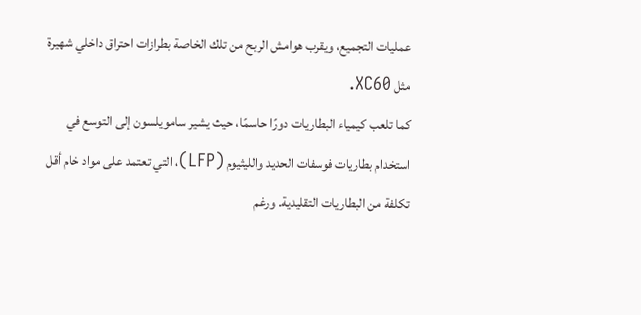عمليات التجميع، ويقرب هوامش الربح من تلك الخاصة بطرازات احتراق داخلي شهيرة مثل XC60.
كما تلعب كيمياء البطاريات دورًا حاسمًا، حيث يشير سامويلسون إلى التوسع في استخدام بطاريات فوسفات الحديد والليثيوم (LFP)، التي تعتمد على مواد خام أقل تكلفة من البطاريات التقليدية. ورغم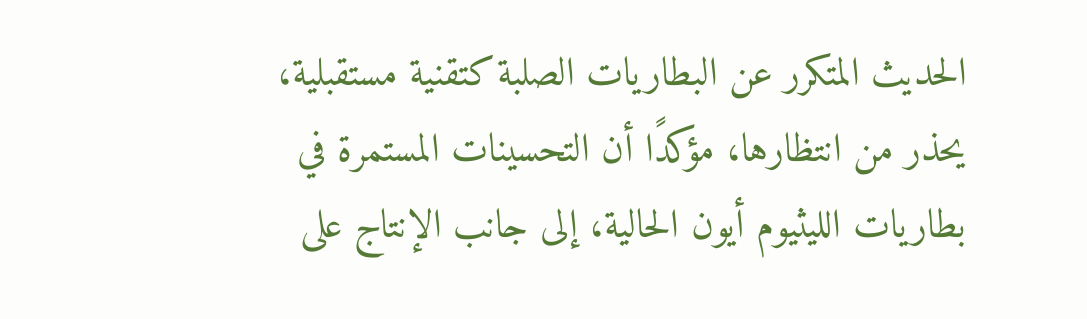الحديث المتكرر عن البطاريات الصلبة كتقنية مستقبلية، يحذر من انتظارها، مؤكدًا أن التحسينات المستمرة في بطاريات الليثيوم أيون الحالية، إلى جانب الإنتاج على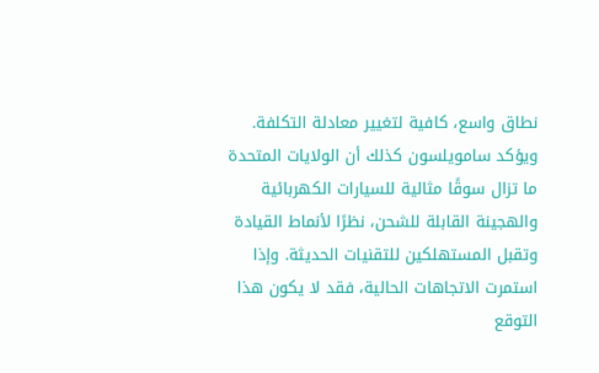نطاق واسع، كافية لتغيير معادلة التكلفة.
ويؤكد سامويلسون كذلك أن الولايات المتحدة ما تزال سوقًا مثالية للسيارات الكهربائية والهجينة القابلة للشحن، نظرًا لأنماط القيادة وتقبل المستهلكين للتقنيات الحديثة. وإذا استمرت الاتجاهات الحالية، فقد لا يكون هذا التوقع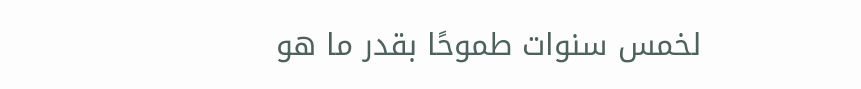لخمس سنوات طموحًا بقدر ما هو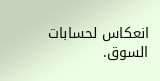انعكاس لحسابات السوق.